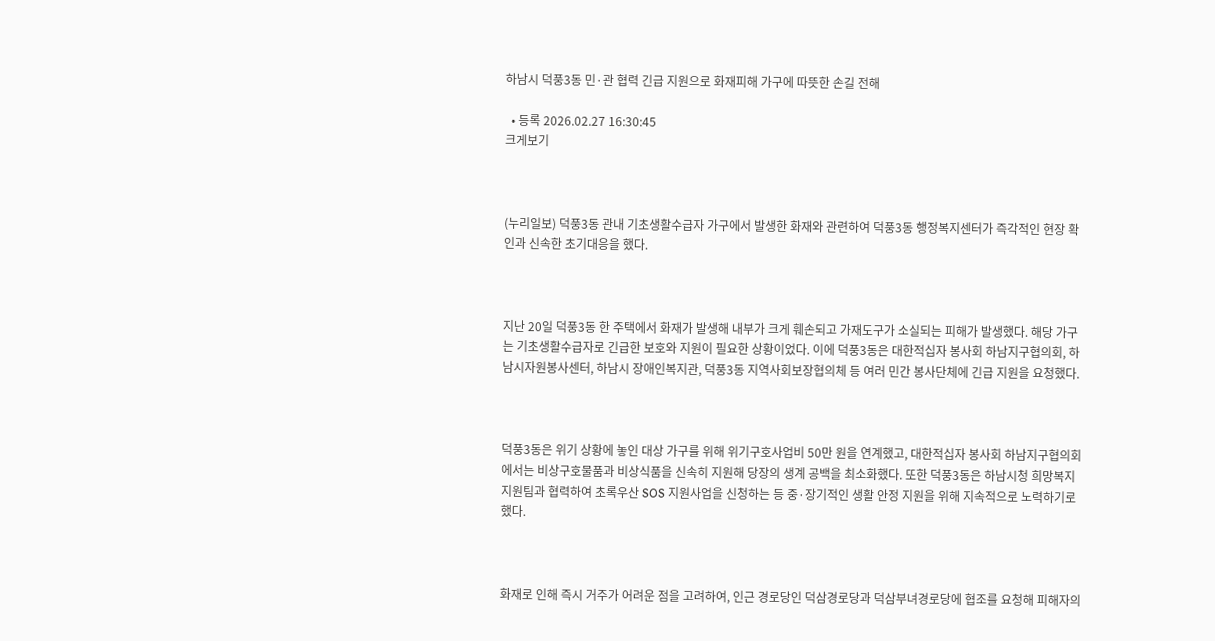하남시 덕풍3동 민·관 협력 긴급 지원으로 화재피해 가구에 따뜻한 손길 전해

  • 등록 2026.02.27 16:30:45
크게보기



(누리일보) 덕풍3동 관내 기초생활수급자 가구에서 발생한 화재와 관련하여 덕풍3동 행정복지센터가 즉각적인 현장 확인과 신속한 초기대응을 했다.



지난 20일 덕풍3동 한 주택에서 화재가 발생해 내부가 크게 훼손되고 가재도구가 소실되는 피해가 발생했다. 해당 가구는 기초생활수급자로 긴급한 보호와 지원이 필요한 상황이었다. 이에 덕풍3동은 대한적십자 봉사회 하남지구협의회, 하남시자원봉사센터, 하남시 장애인복지관, 덕풍3동 지역사회보장협의체 등 여러 민간 봉사단체에 긴급 지원을 요청했다.



덕풍3동은 위기 상황에 놓인 대상 가구를 위해 위기구호사업비 50만 원을 연계했고, 대한적십자 봉사회 하남지구협의회에서는 비상구호물품과 비상식품을 신속히 지원해 당장의 생계 공백을 최소화했다. 또한 덕풍3동은 하남시청 희망복지지원팀과 협력하여 초록우산 SOS 지원사업을 신청하는 등 중·장기적인 생활 안정 지원을 위해 지속적으로 노력하기로 했다.



화재로 인해 즉시 거주가 어려운 점을 고려하여, 인근 경로당인 덕삼경로당과 덕삼부녀경로당에 협조를 요청해 피해자의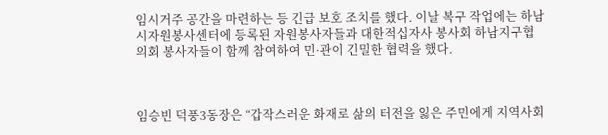임시거주 공간을 마련하는 등 긴급 보호 조치를 했다. 이날 복구 작업에는 하남시자원봉사센터에 등록된 자원봉사자들과 대한적십자사 봉사회 하남지구협의회 봉사자들이 함께 참여하여 민·관이 긴밀한 협력을 했다.



임승빈 덕풍3동장은 “갑작스러운 화재로 삶의 터전을 잃은 주민에게 지역사회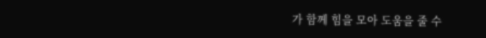가 함께 힘을 모아 도움을 줄 수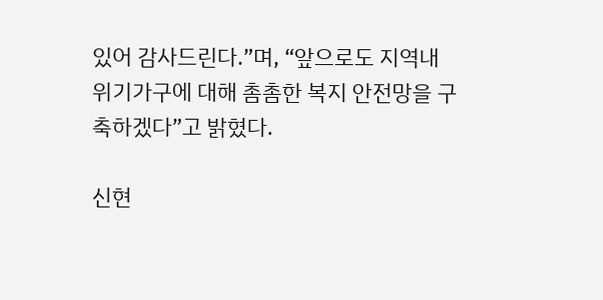있어 감사드린다.”며, “앞으로도 지역내 위기가구에 대해 촘촘한 복지 안전망을 구축하겠다”고 밝혔다.

신현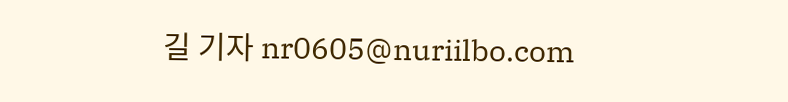길 기자 nr0605@nuriilbo.com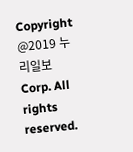Copyright @2019 누리일보 Corp. All rights reserved.